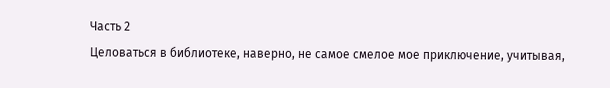Часть 2
Целоваться в библиотеке, наверно, не самое смелое мое приключение, учитывая,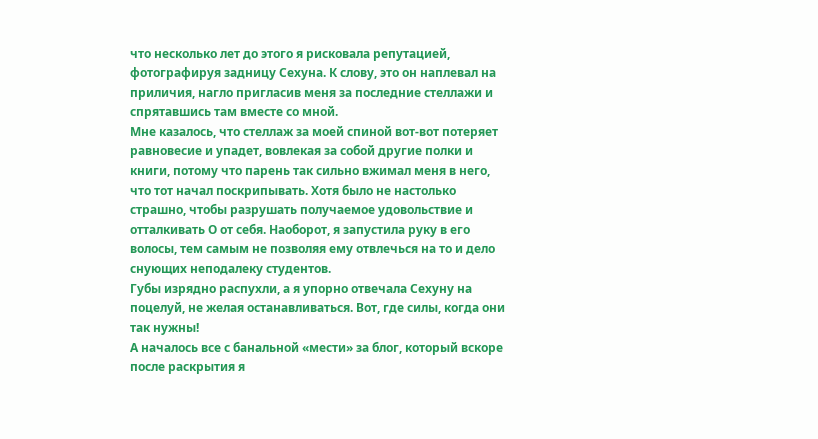что несколько лет до этого я рисковала репутацией, фотографируя задницу Сехуна. К слову, это он наплевал на приличия, нагло пригласив меня за последние стеллажи и спрятавшись там вместе со мной.
Мне казалось, что стеллаж за моей спиной вот-вот потеряет равновесие и упадет, вовлекая за собой другие полки и книги, потому что парень так сильно вжимал меня в него, что тот начал поскрипывать. Хотя было не настолько страшно, чтобы разрушать получаемое удовольствие и отталкивать О от себя. Наоборот, я запустила руку в его волосы, тем самым не позволяя ему отвлечься на то и дело снующих неподалеку студентов.
Губы изрядно распухли, а я упорно отвечала Сехуну на поцелуй, не желая останавливаться. Вот, где силы, когда они так нужны!
А началось все с банальной «мести» за блог, который вскоре после раскрытия я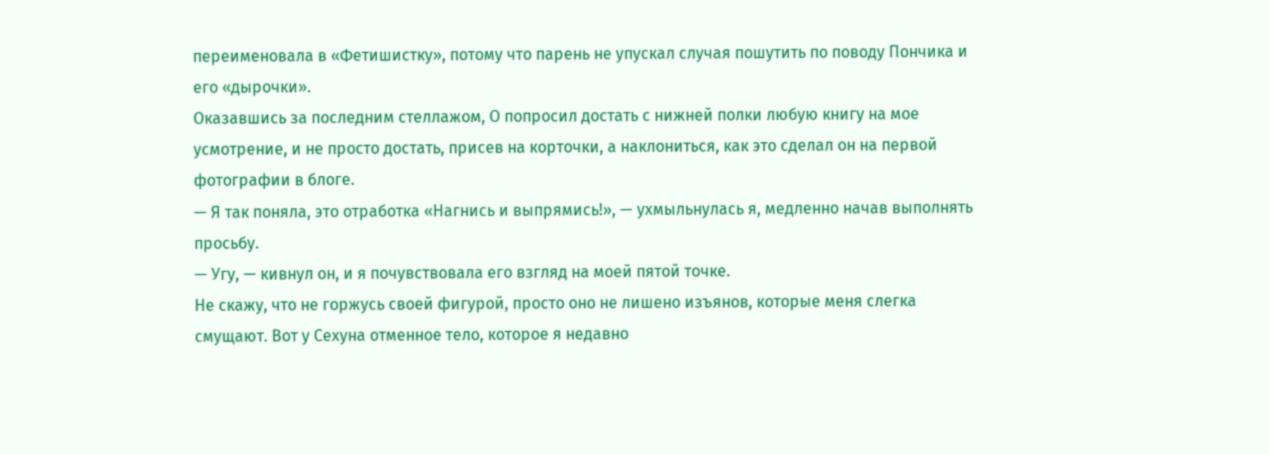переименовала в «Фетишистку», потому что парень не упускал случая пошутить по поводу Пончика и его «дырочки».
Оказавшись за последним стеллажом, О попросил достать с нижней полки любую книгу на мое усмотрение, и не просто достать, присев на корточки, а наклониться, как это сделал он на первой фотографии в блоге.
— Я так поняла, это отработка «Нагнись и выпрямись!», — ухмыльнулась я, медленно начав выполнять просьбу.
— Угу, — кивнул он, и я почувствовала его взгляд на моей пятой точке.
Не скажу, что не горжусь своей фигурой, просто оно не лишено изъянов, которые меня слегка смущают. Вот у Сехуна отменное тело, которое я недавно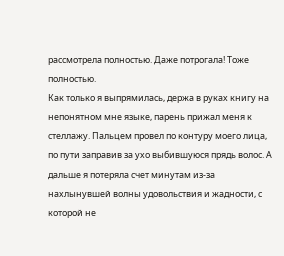рассмотрела полностью. Даже потрогала! Тоже полностью.
Как только я выпрямилась, держа в руках книгу на непонятном мне языке, парень прижал меня к стеллажу. Пальцем провел по контуру моего лица, по пути заправив за ухо выбившуюся прядь волос. А дальше я потеряла счет минутам из-за нахлынувшей волны удовольствия и жадности, с которой не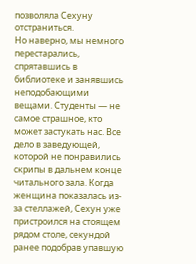позволяла Сехуну отстраниться.
Но наверно, мы немного перестарались, спрятавшись в библиотеке и занявшись неподобающими вещами. Студенты — не самое страшное, кто может застукать нас. Все дело в заведующей, которой не понравились скрипы в дальнем конце читального зала. Когда женщина показалась из-за стеллажей, Сехун уже пристроился на стоящем рядом столе, секундой ранее подобрав упавшую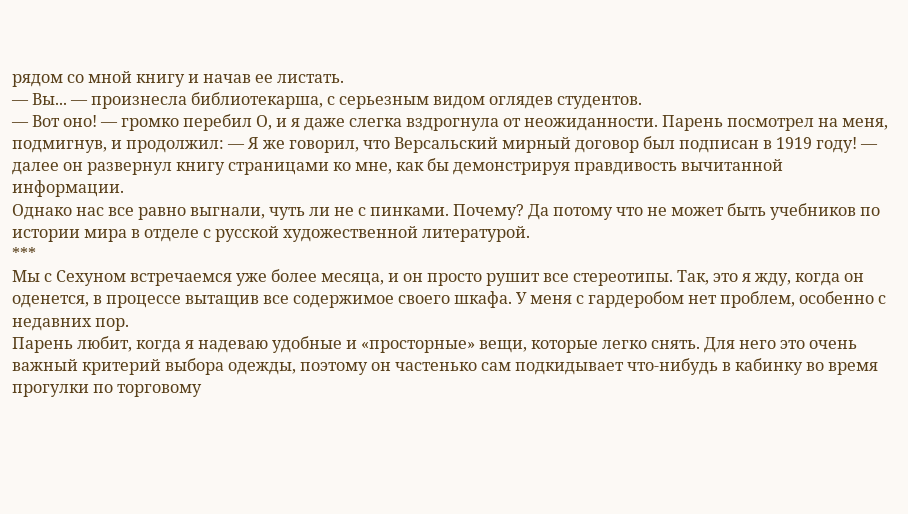рядом со мной книгу и начав ее листать.
— Вы... — произнесла библиотекарша, с серьезным видом оглядев студентов.
— Вот оно! — громко перебил О, и я даже слегка вздрогнула от неожиданности. Парень посмотрел на меня, подмигнув, и продолжил: — Я же говорил, что Версальский мирный договор был подписан в 1919 году! — далее он развернул книгу страницами ко мне, как бы демонстрируя правдивость вычитанной информации.
Однако нас все равно выгнали, чуть ли не с пинками. Почему? Да потому что не может быть учебников по истории мира в отделе с русской художественной литературой.
***
Мы с Сехуном встречаемся уже более месяца, и он просто рушит все стереотипы. Так, это я жду, когда он оденется, в процессе вытащив все содержимое своего шкафа. У меня с гардеробом нет проблем, особенно с недавних пор.
Парень любит, когда я надеваю удобные и «просторные» вещи, которые легко снять. Для него это очень важный критерий выбора одежды, поэтому он частенько сам подкидывает что-нибудь в кабинку во время прогулки по торговому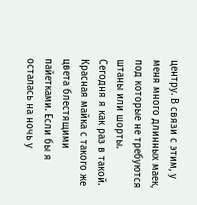центру. В связи с этим, у меня много длинных маек, под которые не требуются штаны или шорты.
Сегодня я как раз в такой. Красная майка с такого же цвета блестящими пайетками. Если бы я осталась на ночь у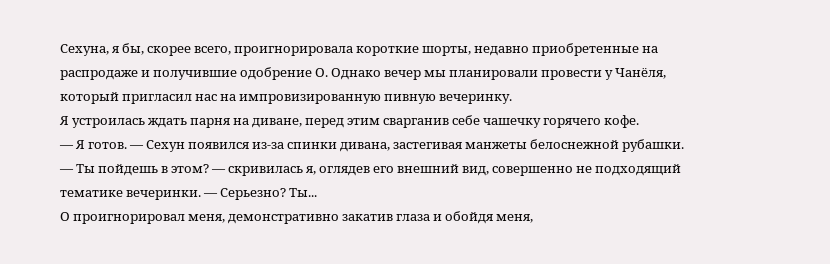Сехуна, я бы, скорее всего, проигнорировала короткие шорты, недавно приобретенные на распродаже и получившие одобрение О. Однако вечер мы планировали провести у Чанёля, который пригласил нас на импровизированную пивную вечеринку.
Я устроилась ждать парня на диване, перед этим сварганив себе чашечку горячего кофе.
— Я готов. — Сехун появился из-за спинки дивана, застегивая манжеты белоснежной рубашки.
— Ты пойдешь в этом? — скривилась я, оглядев его внешний вид, совершенно не подходящий тематике вечеринки. — Серьезно? Ты...
О проигнорировал меня, демонстративно закатив глаза и обойдя меня,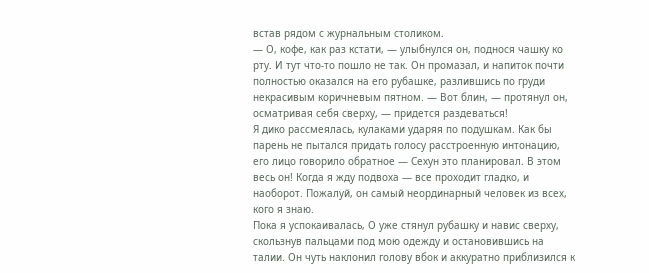встав рядом с журнальным столиком.
— О, кофе, как раз кстати, — улыбнулся он, поднося чашку ко рту. И тут что-то пошло не так. Он промазал, и напиток почти полностью оказался на его рубашке, разлившись по груди некрасивым коричневым пятном. — Вот блин, — протянул он, осматривая себя сверху, — придется раздеваться!
Я дико рассмеялась, кулаками ударяя по подушкам. Как бы парень не пытался придать голосу расстроенную интонацию, его лицо говорило обратное — Сехун это планировал. В этом весь он! Когда я жду подвоха — все проходит гладко, и наоборот. Пожалуй, он самый неординарный человек из всех, кого я знаю.
Пока я успокаивалась, О уже стянул рубашку и навис сверху, скользнув пальцами под мою одежду и остановившись на талии. Он чуть наклонил голову вбок и аккуратно приблизился к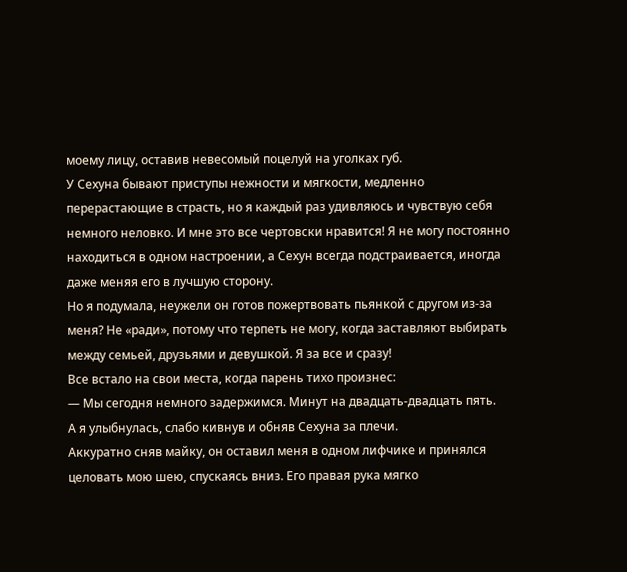моему лицу, оставив невесомый поцелуй на уголках губ.
У Сехуна бывают приступы нежности и мягкости, медленно перерастающие в страсть, но я каждый раз удивляюсь и чувствую себя немного неловко. И мне это все чертовски нравится! Я не могу постоянно находиться в одном настроении, а Сехун всегда подстраивается, иногда даже меняя его в лучшую сторону.
Но я подумала, неужели он готов пожертвовать пьянкой с другом из-за меня? Не «ради», потому что терпеть не могу, когда заставляют выбирать между семьей, друзьями и девушкой. Я за все и сразу!
Все встало на свои места, когда парень тихо произнес:
— Мы сегодня немного задержимся. Минут на двадцать-двадцать пять.
А я улыбнулась, слабо кивнув и обняв Сехуна за плечи.
Аккуратно сняв майку, он оставил меня в одном лифчике и принялся целовать мою шею, спускаясь вниз. Его правая рука мягко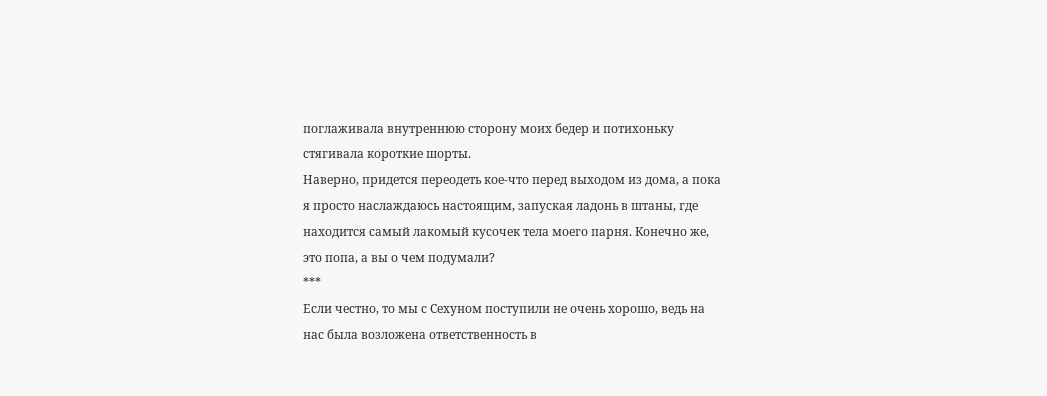поглаживала внутреннюю сторону моих бедер и потихоньку стягивала короткие шорты.
Наверно, придется переодеть кое-что перед выходом из дома, а пока я просто наслаждаюсь настоящим, запуская ладонь в штаны, где находится самый лакомый кусочек тела моего парня. Конечно же, это попа, а вы о чем подумали?
***
Если честно, то мы с Сехуном поступили не очень хорошо, ведь на нас была возложена ответственность в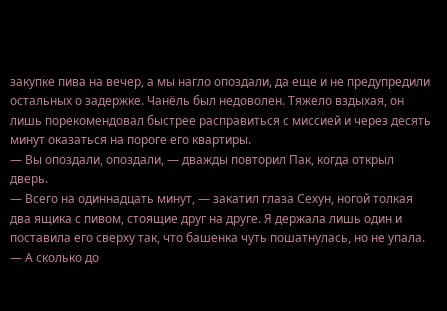закупке пива на вечер, а мы нагло опоздали, да еще и не предупредили остальных о задержке. Чанёль был недоволен. Тяжело вздыхая, он лишь порекомендовал быстрее расправиться с миссией и через десять минут оказаться на пороге его квартиры.
— Вы опоздали, опоздали, — дважды повторил Пак, когда открыл дверь.
— Всего на одиннадцать минут, — закатил глаза Сехун, ногой толкая два ящика с пивом, стоящие друг на друге. Я держала лишь один и поставила его сверху так, что башенка чуть пошатнулась, но не упала.
— А сколько до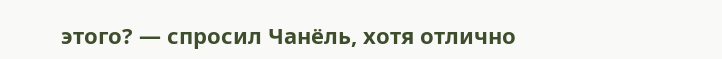этого? — спросил Чанёль, хотя отлично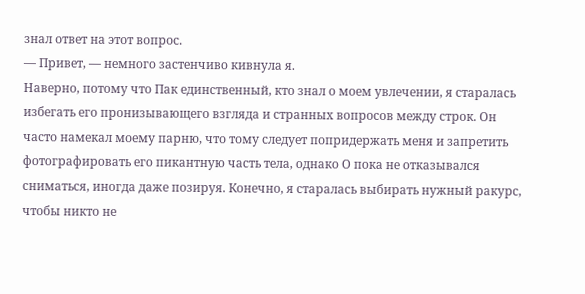знал ответ на этот вопрос.
— Привет, — немного застенчиво кивнула я.
Наверно, потому что Пак единственный, кто знал о моем увлечении, я старалась избегать его пронизывающего взгляда и странных вопросов между строк. Он часто намекал моему парню, что тому следует попридержать меня и запретить фотографировать его пикантную часть тела, однако О пока не отказывался сниматься, иногда даже позируя. Конечно, я старалась выбирать нужный ракурс, чтобы никто не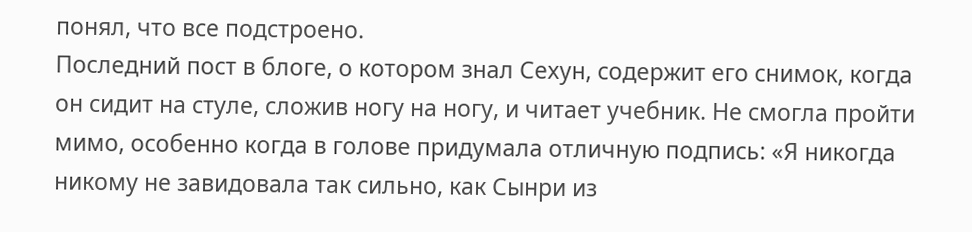понял, что все подстроено.
Последний пост в блоге, о котором знал Сехун, содержит его снимок, когда он сидит на стуле, сложив ногу на ногу, и читает учебник. Не смогла пройти мимо, особенно когда в голове придумала отличную подпись: «Я никогда никому не завидовала так сильно, как Сынри из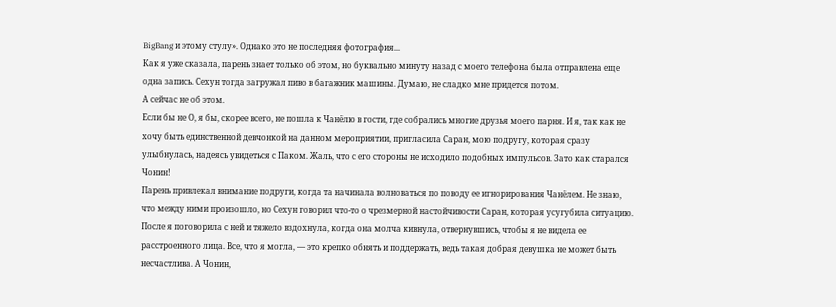BigBang и этому стулу». Однако это не последняя фотография...
Как я уже сказала, парень знает только об этом, но буквально минуту назад с моего телефона была отправлена еще одна запись. Сехун тогда загружал пиво в багажник машины. Думаю, не сладко мне придется потом.
А сейчас не об этом.
Если бы не О, я бы, скорее всего, не пошла к Чанёлю в гости, где собрались многие друзья моего парня. И я, так как не хочу быть единственной девчонкой на данном мероприятии, пригласила Саран, мою подругу, которая сразу улыбнулась, надеясь увидеться с Паком. Жаль, что с его стороны не исходило подобных импульсов. Зато как старался Чонин!
Парень привлекал внимание подруги, когда та начинала волноваться по поводу ее игнорирования Чанёлем. Не знаю, что между ними произошло, но Сехун говорил что-то о чрезмерной настойчивости Саран, которая усугубила ситуацию. После я поговорила с ней и тяжело вздохнула, когда она молча кивнула, отвернувшись, чтобы я не видела ее расстроенного лица. Все, что я могла, — это крепко обнять и поддержать, ведь такая добрая девушка не может быть несчастлива. А Чонин,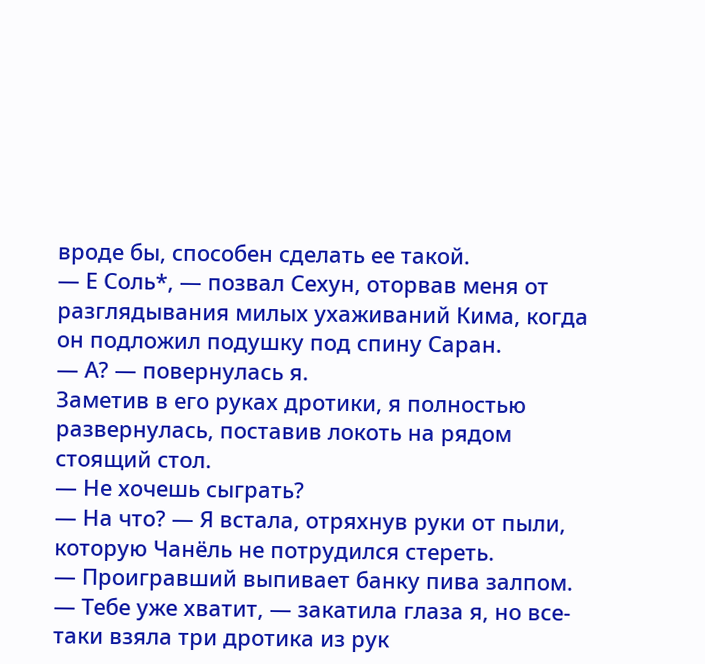вроде бы, способен сделать ее такой.
— Е Соль*, — позвал Сехун, оторвав меня от разглядывания милых ухаживаний Кима, когда он подложил подушку под спину Саран.
— А? — повернулась я.
Заметив в его руках дротики, я полностью развернулась, поставив локоть на рядом стоящий стол.
— Не хочешь сыграть?
— На что? — Я встала, отряхнув руки от пыли, которую Чанёль не потрудился стереть.
— Проигравший выпивает банку пива залпом.
— Тебе уже хватит, — закатила глаза я, но все-таки взяла три дротика из рук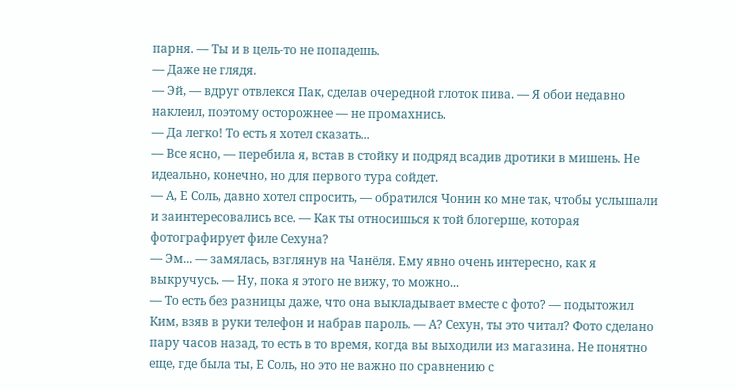парня. — Ты и в цель-то не попадешь.
— Даже не глядя.
— Эй, — вдруг отвлекся Пак, сделав очередной глоток пива. — Я обои недавно наклеил, поэтому осторожнее — не промахнись.
— Да легко! То есть я хотел сказать...
— Все ясно, — перебила я, встав в стойку и подряд всадив дротики в мишень. Не идеально, конечно, но для первого тура сойдет.
— А, Е Соль, давно хотел спросить, — обратился Чонин ко мне так, чтобы услышали и заинтересовались все. — Как ты относишься к той блогерше, которая фотографирует филе Сехуна?
— Эм... — замялась, взглянув на Чанёля. Ему явно очень интересно, как я выкручусь. — Ну, пока я этого не вижу, то можно...
— То есть без разницы даже, что она выкладывает вместе с фото? — подытожил Ким, взяв в руки телефон и набрав пароль. — А? Сехун, ты это читал? Фото сделано пару часов назад, то есть в то время, когда вы выходили из магазина. Не понятно еще, где была ты, Е Соль, но это не важно по сравнению с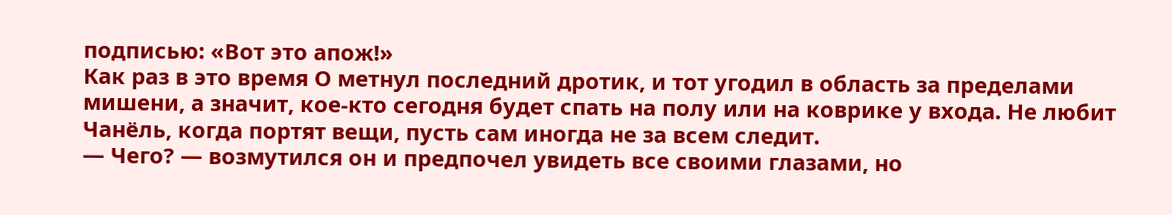подписью: «Вот это апож!»
Как раз в это время О метнул последний дротик, и тот угодил в область за пределами мишени, а значит, кое-кто сегодня будет спать на полу или на коврике у входа. Не любит Чанёль, когда портят вещи, пусть сам иногда не за всем следит.
— Чего? — возмутился он и предпочел увидеть все своими глазами, но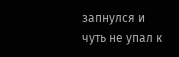запнулся и чуть не упал к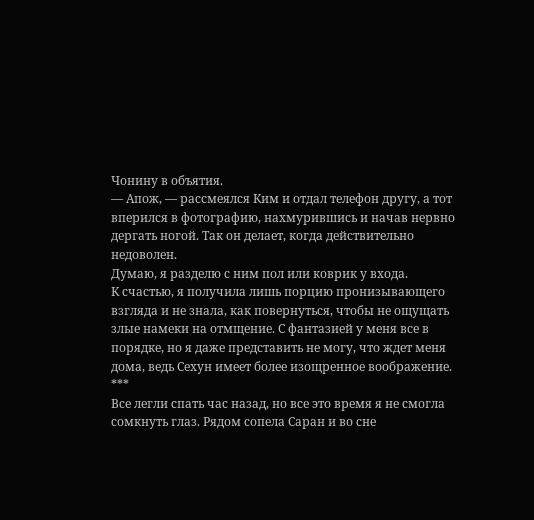Чонину в объятия.
— Апож, — рассмеялся Ким и отдал телефон другу, а тот вперился в фотографию, нахмурившись и начав нервно дергать ногой. Так он делает, когда действительно недоволен.
Думаю, я разделю с ним пол или коврик у входа.
К счастью, я получила лишь порцию пронизывающего взгляда и не знала, как повернуться, чтобы не ощущать злые намеки на отмщение. С фантазией у меня все в порядке, но я даже представить не могу, что ждет меня дома, ведь Сехун имеет более изощренное воображение.
***
Все легли спать час назад, но все это время я не смогла сомкнуть глаз. Рядом сопела Саран и во сне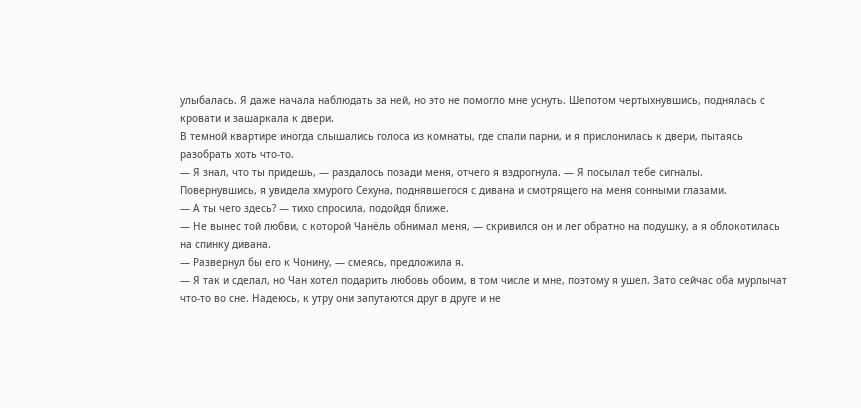улыбалась. Я даже начала наблюдать за ней, но это не помогло мне уснуть. Шепотом чертыхнувшись, поднялась с кровати и зашаркала к двери.
В темной квартире иногда слышались голоса из комнаты, где спали парни, и я прислонилась к двери, пытаясь разобрать хоть что-то.
— Я знал, что ты придешь, — раздалось позади меня, отчего я вздрогнула. — Я посылал тебе сигналы.
Повернувшись, я увидела хмурого Сехуна, поднявшегося с дивана и смотрящего на меня сонными глазами.
— А ты чего здесь? — тихо спросила, подойдя ближе.
— Не вынес той любви, с которой Чанёль обнимал меня, — скривился он и лег обратно на подушку, а я облокотилась на спинку дивана.
— Развернул бы его к Чонину, — смеясь, предложила я.
— Я так и сделал, но Чан хотел подарить любовь обоим, в том числе и мне, поэтому я ушел. Зато сейчас оба мурлычат что-то во сне. Надеюсь, к утру они запутаются друг в друге и не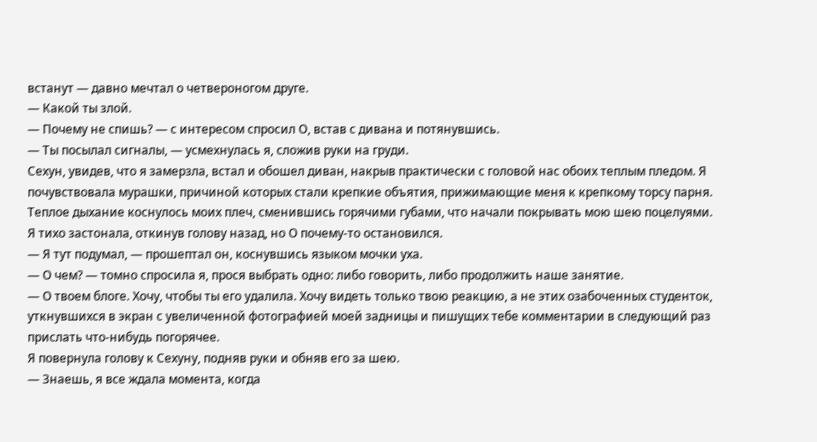встанут — давно мечтал о четвероногом друге.
— Какой ты злой.
— Почему не спишь? — с интересом спросил О, встав с дивана и потянувшись.
— Ты посылал сигналы, — усмехнулась я, сложив руки на груди.
Сехун, увидев, что я замерзла, встал и обошел диван, накрыв практически с головой нас обоих теплым пледом. Я почувствовала мурашки, причиной которых стали крепкие объятия, прижимающие меня к крепкому торсу парня. Теплое дыхание коснулось моих плеч, сменившись горячими губами, что начали покрывать мою шею поцелуями.
Я тихо застонала, откинув голову назад, но О почему-то остановился.
— Я тут подумал, — прошептал он, коснувшись языком мочки уха.
— О чем? — томно спросила я, прося выбрать одно: либо говорить, либо продолжить наше занятие.
— О твоем блоге. Хочу, чтобы ты его удалила. Хочу видеть только твою реакцию, а не этих озабоченных студенток, уткнувшихся в экран с увеличенной фотографией моей задницы и пишущих тебе комментарии в следующий раз прислать что-нибудь погорячее.
Я повернула голову к Сехуну, подняв руки и обняв его за шею.
— Знаешь, я все ждала момента, когда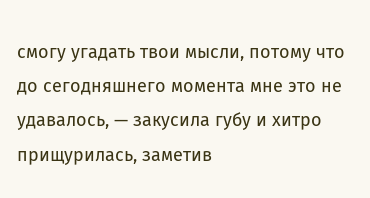смогу угадать твои мысли, потому что до сегодняшнего момента мне это не удавалось, — закусила губу и хитро прищурилась, заметив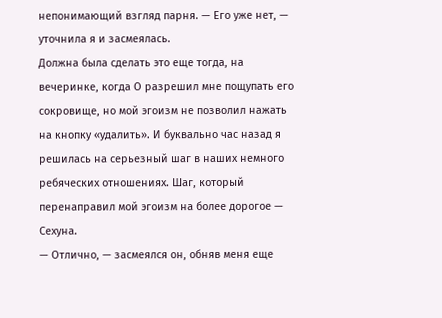непонимающий взгляд парня. — Его уже нет, — уточнила я и засмеялась.
Должна была сделать это еще тогда, на вечеринке, когда О разрешил мне пощупать его сокровище, но мой эгоизм не позволил нажать на кнопку «удалить». И буквально час назад я решилась на серьезный шаг в наших немного ребяческих отношениях. Шаг, который перенаправил мой эгоизм на более дорогое — Сехуна.
— Отлично, — засмеялся он, обняв меня еще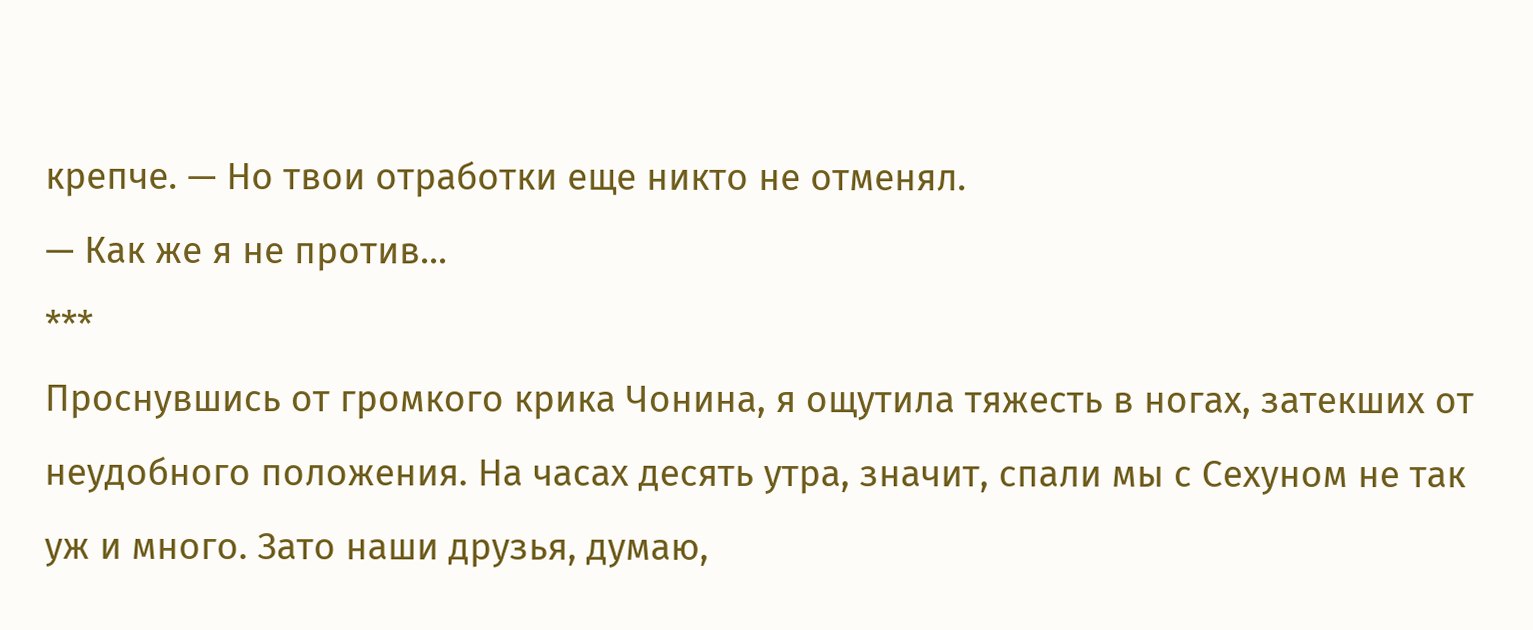крепче. — Но твои отработки еще никто не отменял.
— Как же я не против...
***
Проснувшись от громкого крика Чонина, я ощутила тяжесть в ногах, затекших от неудобного положения. На часах десять утра, значит, спали мы с Сехуном не так уж и много. Зато наши друзья, думаю,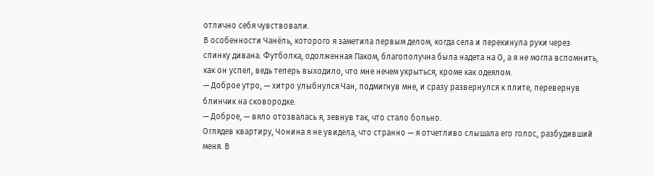отлично себя чувствовали.
В особенности Чанёль, которого я заметила первым делом, когда села и перекинула руки через спинку дивана. Футболка, одолженная Паком, благополучна была надета на О, а я не могла вспомнить, как он успел, ведь теперь выходило, что мне нечем укрыться, кроме как одеялом.
— Доброе утро, — хитро улыбнулся Чан, подмигнув мне, и сразу развернулся к плите, перевернув блинчик на сковородке.
— Доброе, — вяло отозвалась я, зевнув так, что стало больно.
Оглядев квартиру, Чонина я не увидела, что странно — я отчетливо слышала его голос, разбудивший меня. В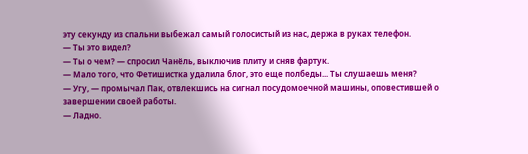эту секунду из спальни выбежал самый голосистый из нас, держа в руках телефон.
— Ты это видел?
— Ты о чем? — спросил Чанёль, выключив плиту и сняв фартук.
— Мало того, что Фетишистка удалила блог, это еще полбеды... Ты слушаешь меня?
— Угу, — промычал Пак, отвлекшись на сигнал посудомоечной машины, оповестившей о завершении своей работы.
— Ладно.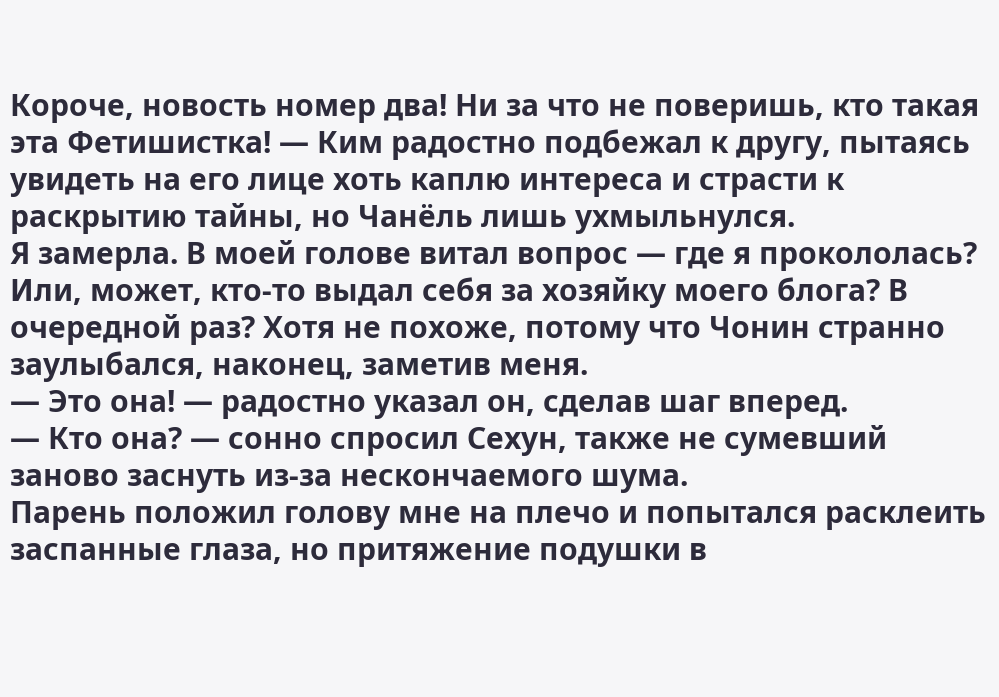Короче, новость номер два! Ни за что не поверишь, кто такая эта Фетишистка! — Ким радостно подбежал к другу, пытаясь увидеть на его лице хоть каплю интереса и страсти к раскрытию тайны, но Чанёль лишь ухмыльнулся.
Я замерла. В моей голове витал вопрос — где я прокололась? Или, может, кто-то выдал себя за хозяйку моего блога? В очередной раз? Хотя не похоже, потому что Чонин странно заулыбался, наконец, заметив меня.
— Это она! — радостно указал он, сделав шаг вперед.
— Кто она? — сонно спросил Сехун, также не сумевший заново заснуть из-за нескончаемого шума.
Парень положил голову мне на плечо и попытался расклеить заспанные глаза, но притяжение подушки в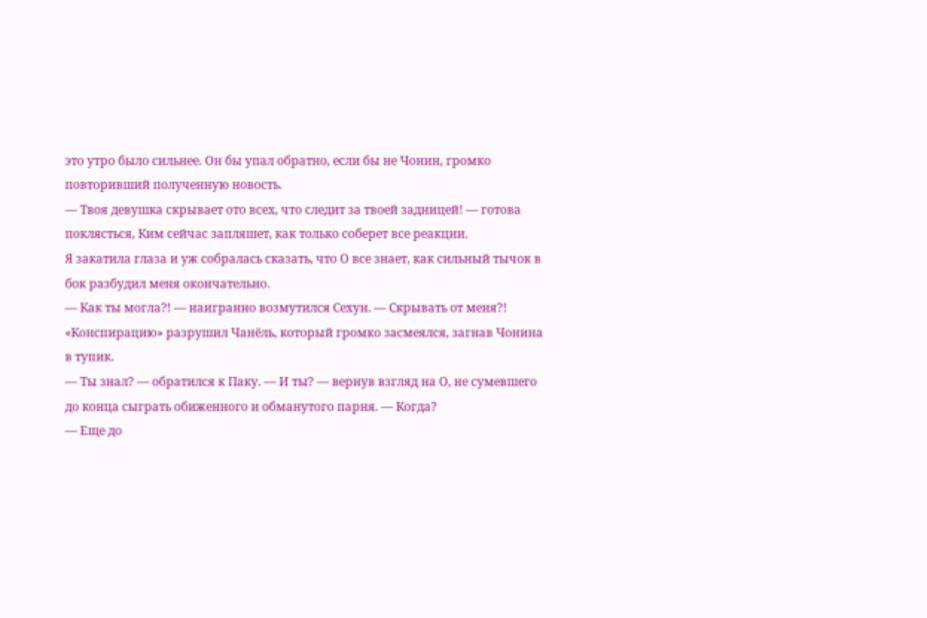это утро было сильнее. Он бы упал обратно, если бы не Чонин, громко повторивший полученную новость.
— Твоя девушка скрывает ото всех, что следит за твоей задницей! — готова поклясться, Ким сейчас запляшет, как только соберет все реакции.
Я закатила глаза и уж собралась сказать, что О все знает, как сильный тычок в бок разбудил меня окончательно.
— Как ты могла?! — наигранно возмутился Сехун. — Скрывать от меня?!
«Конспирацию» разрушил Чанёль, который громко засмеялся, загнав Чонина в тупик.
— Ты знал? — обратился к Паку. — И ты? — вернув взгляд на О, не сумевшего до конца сыграть обиженного и обманутого парня. — Когда?
— Еще до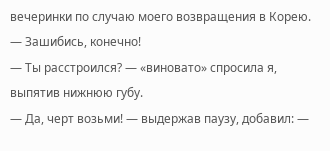вечеринки по случаю моего возвращения в Корею.
— Зашибись, конечно!
— Ты расстроился? — «виновато» спросила я, выпятив нижнюю губу.
— Да, черт возьми! — выдержав паузу, добавил: —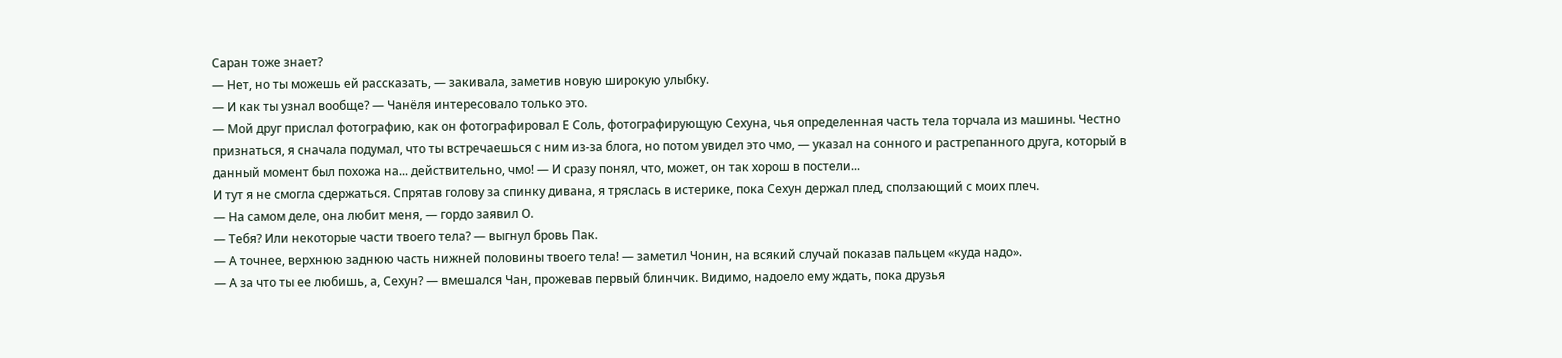Саран тоже знает?
— Нет, но ты можешь ей рассказать, — закивала, заметив новую широкую улыбку.
— И как ты узнал вообще? — Чанёля интересовало только это.
— Мой друг прислал фотографию, как он фотографировал Е Соль, фотографирующую Сехуна, чья определенная часть тела торчала из машины. Честно признаться, я сначала подумал, что ты встречаешься с ним из-за блога, но потом увидел это чмо, — указал на сонного и растрепанного друга, который в данный момент был похожа на... действительно, чмо! — И сразу понял, что, может, он так хорош в постели...
И тут я не смогла сдержаться. Спрятав голову за спинку дивана, я тряслась в истерике, пока Сехун держал плед, сползающий с моих плеч.
— На самом деле, она любит меня, — гордо заявил О.
— Тебя? Или некоторые части твоего тела? — выгнул бровь Пак.
— А точнее, верхнюю заднюю часть нижней половины твоего тела! — заметил Чонин, на всякий случай показав пальцем «куда надо».
— А за что ты ее любишь, а, Сехун? — вмешался Чан, прожевав первый блинчик. Видимо, надоело ему ждать, пока друзья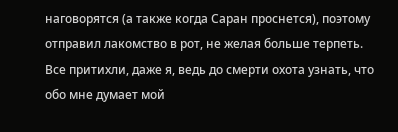наговорятся (а также когда Саран проснется), поэтому отправил лакомство в рот, не желая больше терпеть.
Все притихли, даже я, ведь до смерти охота узнать, что обо мне думает мой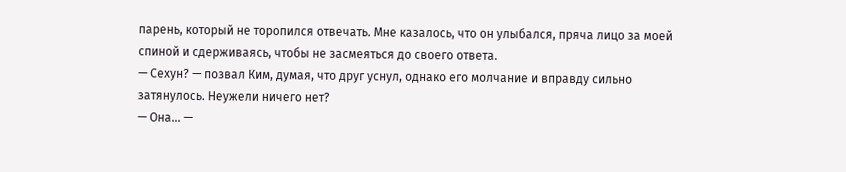парень, который не торопился отвечать. Мне казалось, что он улыбался, пряча лицо за моей спиной и сдерживаясь, чтобы не засмеяться до своего ответа.
— Сехун? — позвал Ким, думая, что друг уснул, однако его молчание и вправду сильно затянулось. Неужели ничего нет?
— Она... —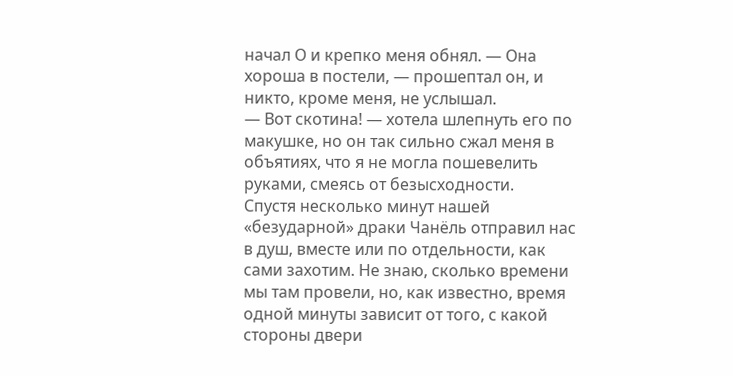начал О и крепко меня обнял. — Она хороша в постели, — прошептал он, и никто, кроме меня, не услышал.
— Вот скотина! — хотела шлепнуть его по макушке, но он так сильно сжал меня в объятиях, что я не могла пошевелить руками, смеясь от безысходности.
Спустя несколько минут нашей «безударной» драки Чанёль отправил нас в душ, вместе или по отдельности, как сами захотим. Не знаю, сколько времени мы там провели, но, как известно, время одной минуты зависит от того, с какой стороны двери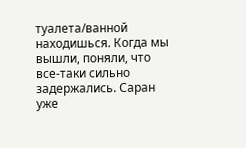туалета/ванной находишься. Когда мы вышли, поняли, что все-таки сильно задержались. Саран уже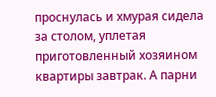проснулась и хмурая сидела за столом, уплетая приготовленный хозяином квартиры завтрак. А парни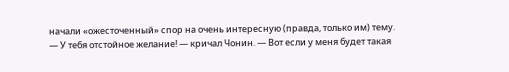начали «ожесточенный» спор на очень интересную (правда, только им) тему.
— У тебя отстойное желание! — кричал Чонин. — Вот если у меня будет такая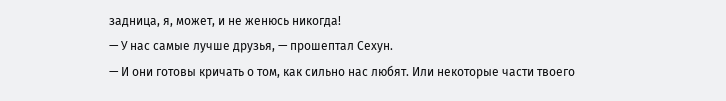задница, я, может, и не женюсь никогда!
— У нас самые лучше друзья, — прошептал Сехун.
— И они готовы кричать о том, как сильно нас любят. Или некоторые части твоего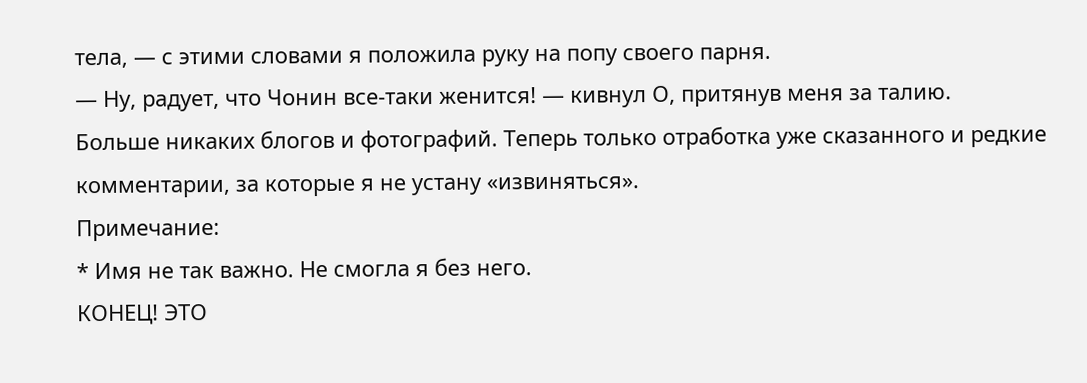тела, — с этими словами я положила руку на попу своего парня.
— Ну, радует, что Чонин все-таки женится! — кивнул О, притянув меня за талию.
Больше никаких блогов и фотографий. Теперь только отработка уже сказанного и редкие комментарии, за которые я не устану «извиняться».
Примечание:
* Имя не так важно. Не смогла я без него.
КОНЕЦ! ЭТО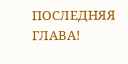ПОСЛЕДНЯЯ ГЛАВА!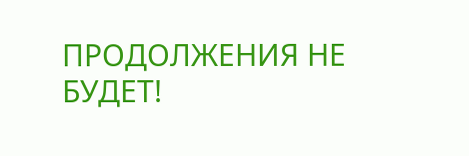ПРОДОЛЖЕНИЯ НЕ БУДЕТ!